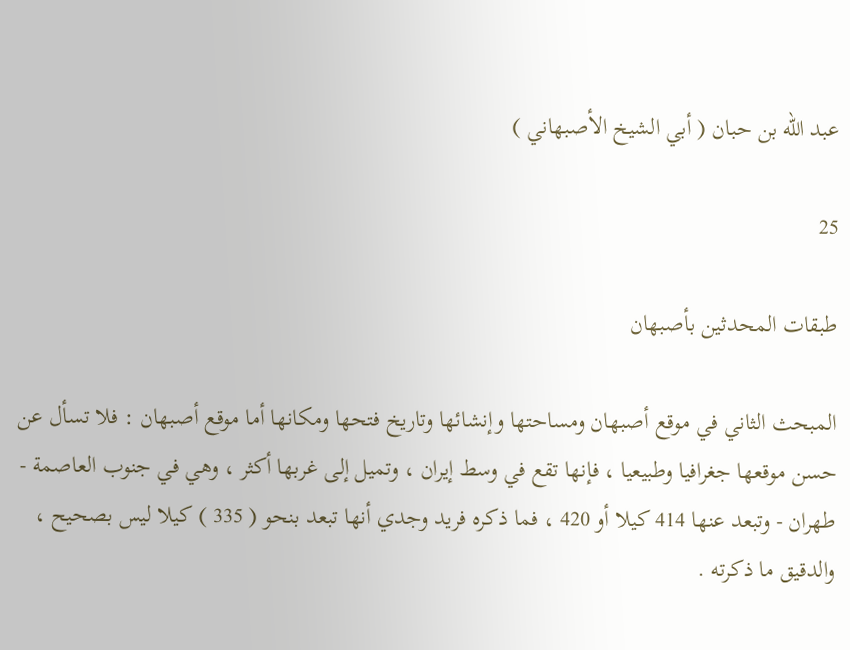عبد الله بن حبان ( أبي الشيخ الأصبهاني )

25

طبقات المحدثين بأصبهان

المبحث الثاني في موقع أصبهان ومساحتها وإنشائها وتاريخ فتحها ومكانها أما موقع أصبهان : فلا تسأل عن حسن موقعها جغرافيا وطبيعيا ، فإنها تقع في وسط إيران ، وتميل إلى غربها أكثر ، وهي في جنوب العاصمة - طهران - وتبعد عنها 414 كيلا أو 420 ، فما ذكره فريد وجدي أنها تبعد بنحو ( 335 ) كيلا ليس بصحيح ، والدقيق ما ذكرته .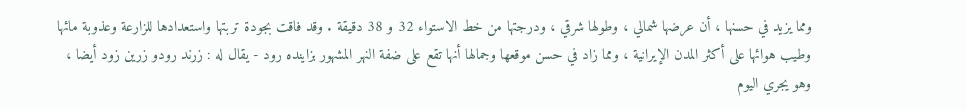ومما يزيد في حسنها ، أن عرضها شمالي ، وطولها شرقي ، ودرجتها من خط الاستواء 32 و 38 دقيقة . وقد فاقت بجودة تربتها واستعدادها للزارعة وعذوبة مائها وطيب هوائها على أكثر المدن الإيرانية ، ومما زاد في حسن موقعها وجمالها أنها تقع على ضفة النهر المشهور بزاينده رود - يقال له : زرند رودو زرين زود أيضا ، وهو يجري اليوم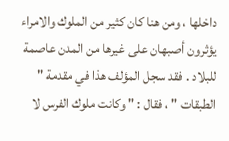داخلها ، ومن هنا كان كثير من الملوك والامراء يؤثرون أصبهان على غيرها من المدن عاصمة للبلاد . فقد سجل المؤلف هذا في مقدمة " الطبقات " ، فقال : " وكانت ملوك الفرس لا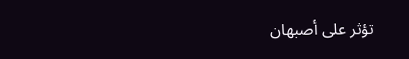تؤثر على أصبهان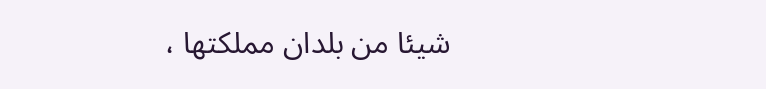شيئا من بلدان مملكتها ،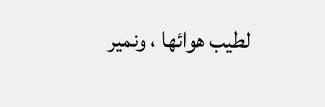لطيب هوائها ، ونمير